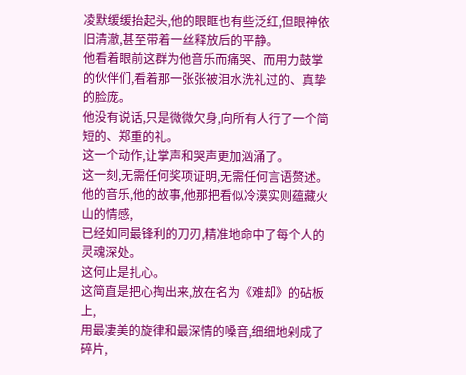凌默缓缓抬起头,他的眼眶也有些泛红,但眼神依旧清澈,甚至带着一丝释放后的平静。
他看着眼前这群为他音乐而痛哭、而用力鼓掌的伙伴们,看着那一张张被泪水洗礼过的、真挚的脸庞。
他没有说话,只是微微欠身,向所有人行了一个简短的、郑重的礼。
这一个动作,让掌声和哭声更加汹涌了。
这一刻,无需任何奖项证明,无需任何言语赘述。
他的音乐,他的故事,他那把看似冷漠实则蕴藏火山的情感,
已经如同最锋利的刀刃,精准地命中了每个人的灵魂深处。
这何止是扎心。
这简直是把心掏出来,放在名为《难却》的砧板上,
用最凄美的旋律和最深情的嗓音,细细地剁成了碎片,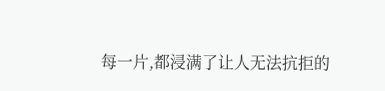每一片,都浸满了让人无法抗拒的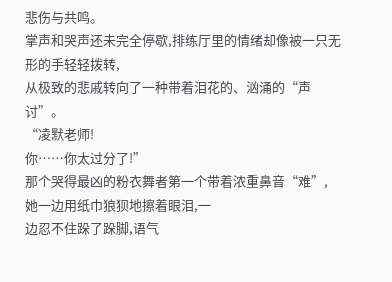悲伤与共鸣。
掌声和哭声还未完全停歇,排练厅里的情绪却像被一只无形的手轻轻拨转,
从极致的悲戚转向了一种带着泪花的、汹涌的“声讨”。
“凌默老师!
你……你太过分了!”
那个哭得最凶的粉衣舞者第一个带着浓重鼻音“难”,
她一边用纸巾狼狈地擦着眼泪,一
边忍不住跺了跺脚,语气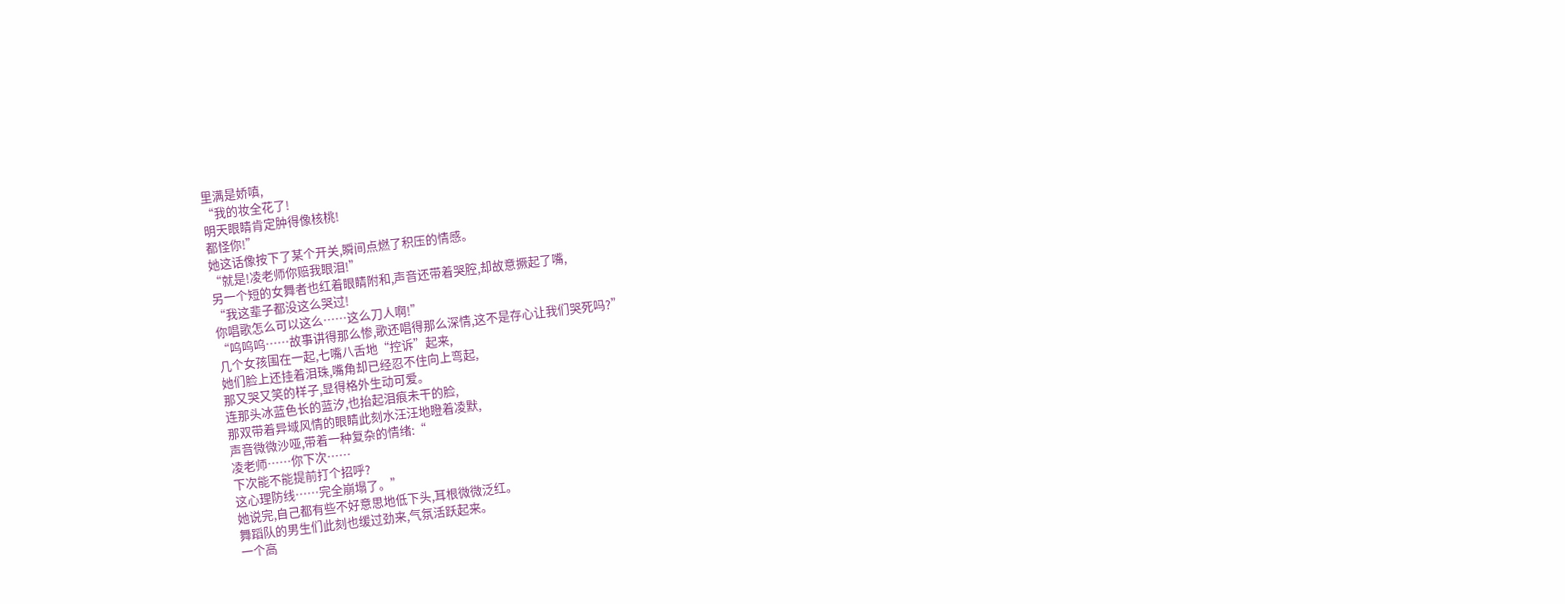里满是娇嗔,
“我的妆全花了!
明天眼睛肯定肿得像核桃!
都怪你!”
她这话像按下了某个开关,瞬间点燃了积压的情感。
“就是!凌老师你赔我眼泪!”
另一个短的女舞者也红着眼睛附和,声音还带着哭腔,却故意撅起了嘴,
“我这辈子都没这么哭过!
你唱歌怎么可以这么……这么刀人啊!”
“呜呜呜……故事讲得那么惨,歌还唱得那么深情,这不是存心让我们哭死吗?”
几个女孩围在一起,七嘴八舌地“控诉”起来,
她们脸上还挂着泪珠,嘴角却已经忍不住向上弯起,
那又哭又笑的样子,显得格外生动可爱。
连那头冰蓝色长的蓝汐,也抬起泪痕未干的脸,
那双带着异域风情的眼睛此刻水汪汪地瞪着凌默,
声音微微沙哑,带着一种复杂的情绪:“
凌老师……你下次……
下次能不能提前打个招呼?
这心理防线……完全崩塌了。”
她说完,自己都有些不好意思地低下头,耳根微微泛红。
舞蹈队的男生们此刻也缓过劲来,气氛活跃起来。
一个高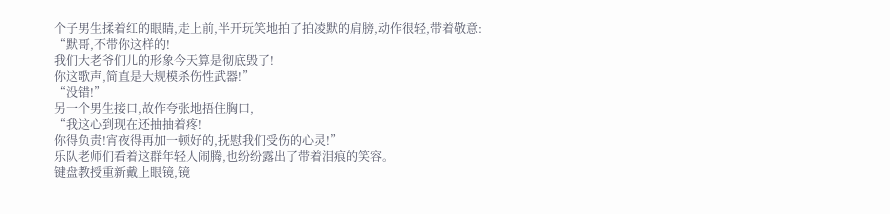个子男生揉着红的眼睛,走上前,半开玩笑地拍了拍凌默的肩膀,动作很轻,带着敬意:
“默哥,不带你这样的!
我们大老爷们儿的形象今天算是彻底毁了!
你这歌声,简直是大规模杀伤性武器!”
“没错!”
另一个男生接口,故作夸张地捂住胸口,
“我这心到现在还抽抽着疼!
你得负责!宵夜得再加一顿好的,抚慰我们受伤的心灵!”
乐队老师们看着这群年轻人闹腾,也纷纷露出了带着泪痕的笑容。
键盘教授重新戴上眼镜,镜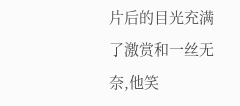片后的目光充满了激赏和一丝无奈,他笑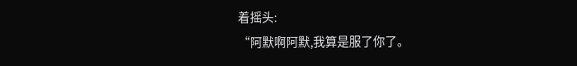着摇头:
“阿默啊阿默,我算是服了你了。